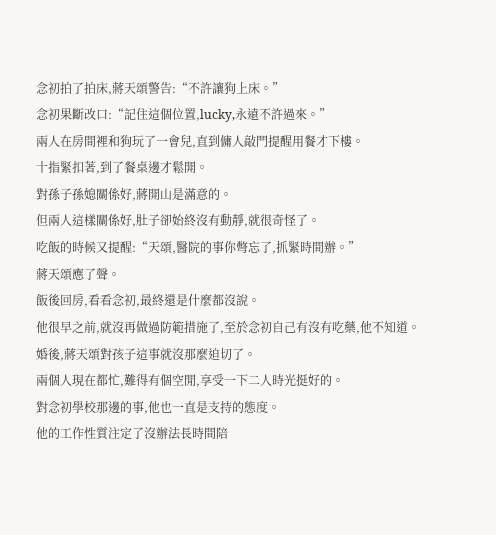念初拍了拍床,蔣天頌警告:“不許讓狗上床。”
念初果斷改口:“記住這個位置,lucky,永遠不許過來。”
兩人在房間裡和狗玩了一會兒,直到傭人敲門提醒用餐才下樓。
十指緊扣著,到了餐桌邊才鬆開。
對孫子孫媳關係好,蔣開山是滿意的。
但兩人這樣關係好,肚子卻始終沒有動靜,就很奇怪了。
吃飯的時候又提醒:“天頌,醫院的事你彆忘了,抓緊時間辦。”
蔣天頌應了聲。
飯後回房,看看念初,最終還是什麼都沒說。
他很早之前,就沒再做過防範措施了,至於念初自己有沒有吃藥,他不知道。
婚後,蔣天頌對孩子這事就沒那麼迫切了。
兩個人現在都忙,難得有個空閒,享受一下二人時光挺好的。
對念初學校那邊的事,他也一直是支持的態度。
他的工作性質注定了沒辦法長時間陪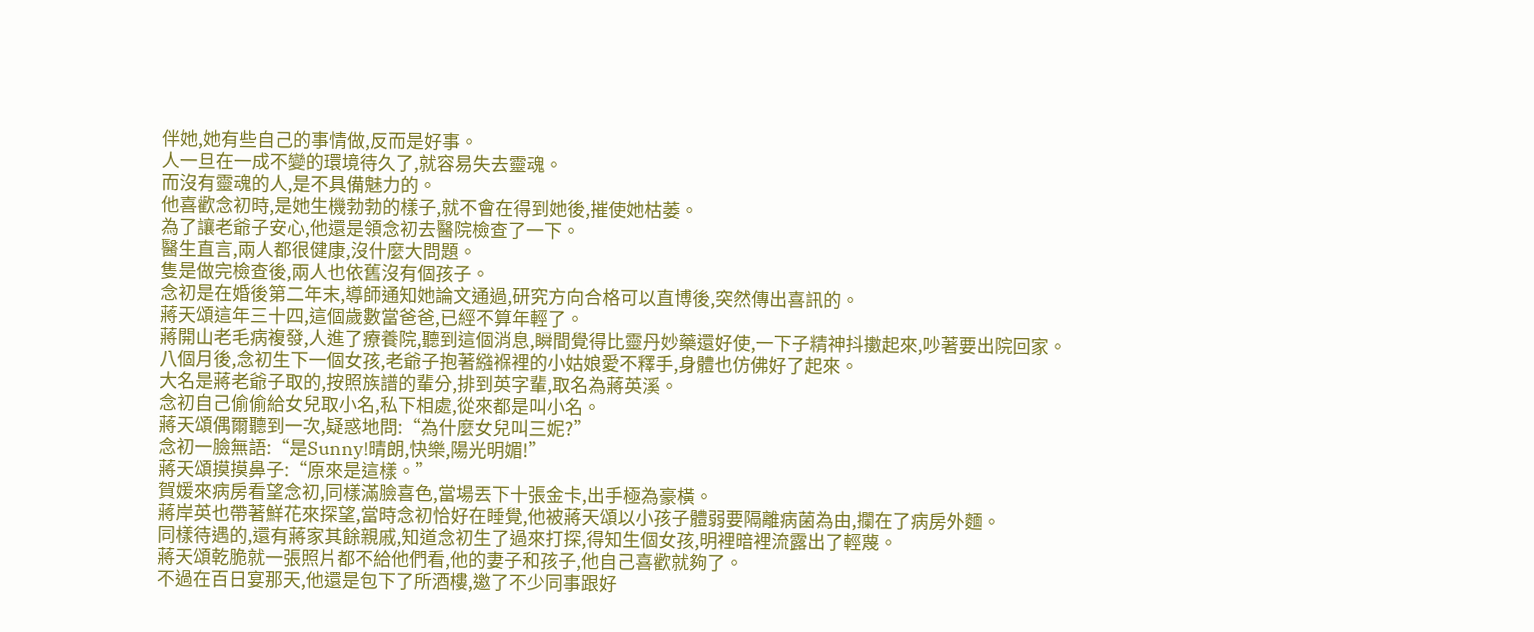伴她,她有些自己的事情做,反而是好事。
人一旦在一成不變的環境待久了,就容易失去靈魂。
而沒有靈魂的人,是不具備魅力的。
他喜歡念初時,是她生機勃勃的樣子,就不會在得到她後,摧使她枯萎。
為了讓老爺子安心,他還是領念初去醫院檢查了一下。
醫生直言,兩人都很健康,沒什麼大問題。
隻是做完檢查後,兩人也依舊沒有個孩子。
念初是在婚後第二年末,導師通知她論文通過,研究方向合格可以直博後,突然傳出喜訊的。
蔣天頌這年三十四,這個歲數當爸爸,已經不算年輕了。
蔣開山老毛病複發,人進了療養院,聽到這個消息,瞬間覺得比靈丹妙藥還好使,一下子精神抖擻起來,吵著要出院回家。
八個月後,念初生下一個女孩,老爺子抱著繈褓裡的小姑娘愛不釋手,身體也仿佛好了起來。
大名是蔣老爺子取的,按照族譜的輩分,排到英字輩,取名為蔣英溪。
念初自己偷偷給女兒取小名,私下相處,從來都是叫小名。
蔣天頌偶爾聽到一次,疑惑地問:“為什麼女兒叫三妮?”
念初一臉無語:“是Sunny!晴朗,快樂,陽光明媚!”
蔣天頌摸摸鼻子:“原來是這樣。”
賀媛來病房看望念初,同樣滿臉喜色,當場丟下十張金卡,出手極為豪橫。
蔣岸英也帶著鮮花來探望,當時念初恰好在睡覺,他被蔣天頌以小孩子體弱要隔離病菌為由,攔在了病房外麵。
同樣待遇的,還有蔣家其餘親戚,知道念初生了過來打探,得知生個女孩,明裡暗裡流露出了輕蔑。
蔣天頌乾脆就一張照片都不給他們看,他的妻子和孩子,他自己喜歡就夠了。
不過在百日宴那天,他還是包下了所酒樓,邀了不少同事跟好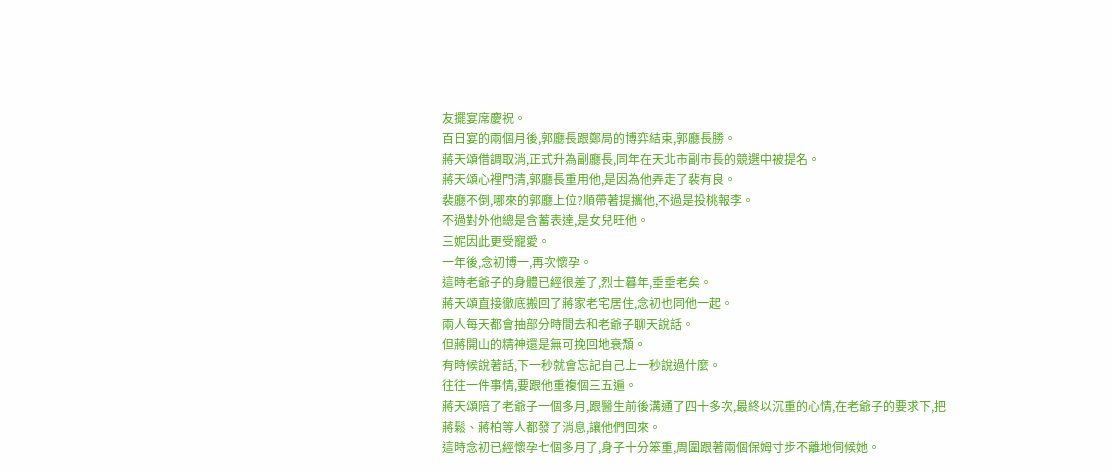友擺宴席慶祝。
百日宴的兩個月後,郭廳長跟鄭局的博弈結束,郭廳長勝。
蔣天頌借調取消,正式升為副廳長,同年在天北市副市長的競選中被提名。
蔣天頌心裡門清,郭廳長重用他,是因為他弄走了裴有良。
裴廳不倒,哪來的郭廳上位?順帶著提攜他,不過是投桃報李。
不過對外他總是含蓄表達,是女兒旺他。
三妮因此更受寵愛。
一年後,念初博一,再次懷孕。
這時老爺子的身體已經很差了,烈士暮年,垂垂老矣。
蔣天頌直接徹底搬回了蔣家老宅居住,念初也同他一起。
兩人每天都會抽部分時間去和老爺子聊天說話。
但蔣開山的精神還是無可挽回地衰頹。
有時候說著話,下一秒就會忘記自己上一秒說過什麼。
往往一件事情,要跟他重複個三五遍。
蔣天頌陪了老爺子一個多月,跟醫生前後溝通了四十多次,最終以沉重的心情,在老爺子的要求下,把蔣鬆、蔣柏等人都發了消息,讓他們回來。
這時念初已經懷孕七個多月了,身子十分笨重,周圍跟著兩個保姆寸步不離地伺候她。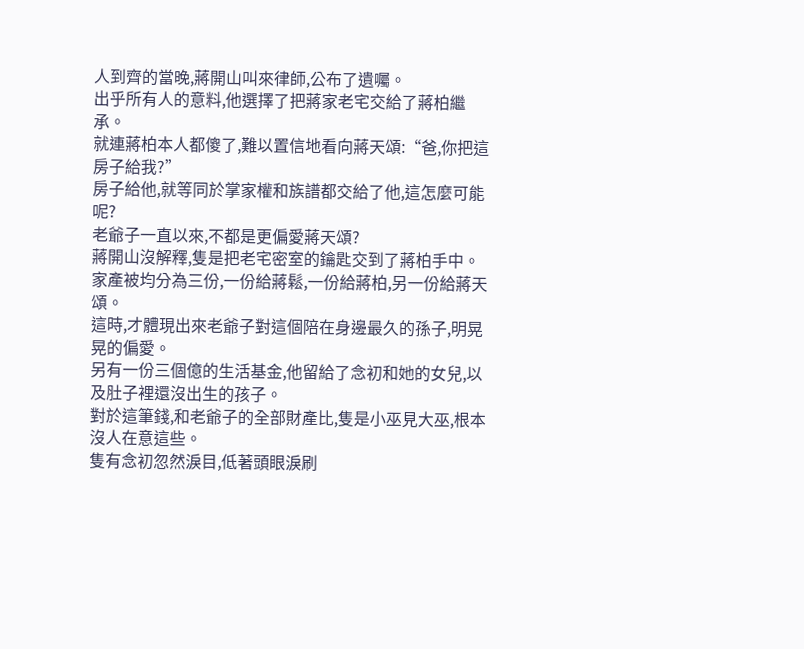人到齊的當晚,蔣開山叫來律師,公布了遺囑。
出乎所有人的意料,他選擇了把蔣家老宅交給了蔣柏繼承。
就連蔣柏本人都傻了,難以置信地看向蔣天頌:“爸,你把這房子給我?”
房子給他,就等同於掌家權和族譜都交給了他,這怎麼可能呢?
老爺子一直以來,不都是更偏愛蔣天頌?
蔣開山沒解釋,隻是把老宅密室的鑰匙交到了蔣柏手中。
家產被均分為三份,一份給蔣鬆,一份給蔣柏,另一份給蔣天頌。
這時,才體現出來老爺子對這個陪在身邊最久的孫子,明晃晃的偏愛。
另有一份三個億的生活基金,他留給了念初和她的女兒,以及肚子裡還沒出生的孩子。
對於這筆錢,和老爺子的全部財產比,隻是小巫見大巫,根本沒人在意這些。
隻有念初忽然淚目,低著頭眼淚刷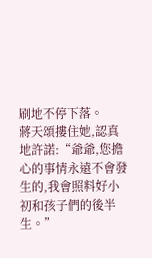刷地不停下落。
蔣天頌摟住她,認真地許諾:“爺爺,您擔心的事情永遠不會發生的,我會照料好小初和孩子們的後半生。”